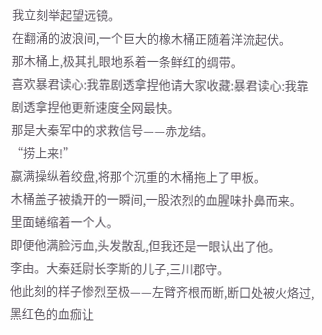我立刻举起望远镜。
在翻涌的波浪间,一个巨大的橡木桶正随着洋流起伏。
那木桶上,极其扎眼地系着一条鲜红的绸带。
喜欢暴君读心:我靠剧透拿捏他请大家收藏:暴君读心:我靠剧透拿捏他更新速度全网最快。
那是大秦军中的求救信号——赤龙结。
“捞上来!”
嬴满操纵着绞盘,将那个沉重的木桶拖上了甲板。
木桶盖子被撬开的一瞬间,一股浓烈的血腥味扑鼻而来。
里面蜷缩着一个人。
即便他满脸污血,头发散乱,但我还是一眼认出了他。
李由。大秦廷尉长李斯的儿子,三川郡守。
他此刻的样子惨烈至极——左臂齐根而断,断口处被火烙过,黑红色的血痂让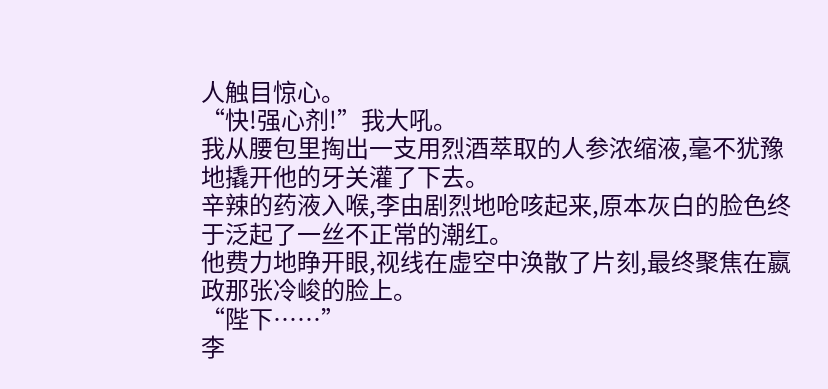人触目惊心。
“快!强心剂!”我大吼。
我从腰包里掏出一支用烈酒萃取的人参浓缩液,毫不犹豫地撬开他的牙关灌了下去。
辛辣的药液入喉,李由剧烈地呛咳起来,原本灰白的脸色终于泛起了一丝不正常的潮红。
他费力地睁开眼,视线在虚空中涣散了片刻,最终聚焦在嬴政那张冷峻的脸上。
“陛下……”
李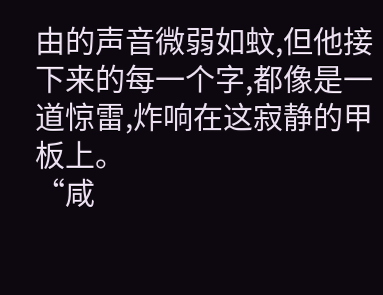由的声音微弱如蚊,但他接下来的每一个字,都像是一道惊雷,炸响在这寂静的甲板上。
“咸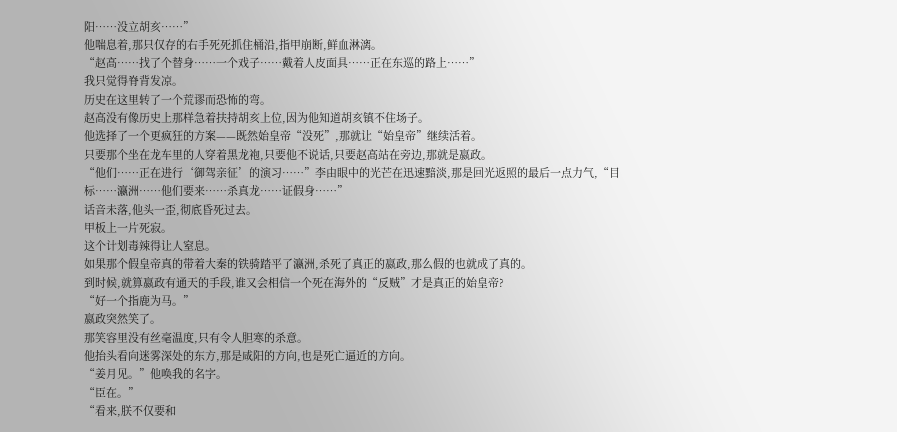阳……没立胡亥……”
他喘息着,那只仅存的右手死死抓住桶沿,指甲崩断,鲜血淋漓。
“赵高……找了个替身……一个戏子……戴着人皮面具……正在东巡的路上……”
我只觉得脊背发凉。
历史在这里转了一个荒谬而恐怖的弯。
赵高没有像历史上那样急着扶持胡亥上位,因为他知道胡亥镇不住场子。
他选择了一个更疯狂的方案——既然始皇帝“没死”,那就让“始皇帝”继续活着。
只要那个坐在龙车里的人穿着黑龙袍,只要他不说话,只要赵高站在旁边,那就是嬴政。
“他们……正在进行‘御驾亲征’的演习……”李由眼中的光芒在迅速黯淡,那是回光返照的最后一点力气,“目标……瀛洲……他们要来……杀真龙……证假身……”
话音未落,他头一歪,彻底昏死过去。
甲板上一片死寂。
这个计划毒辣得让人窒息。
如果那个假皇帝真的带着大秦的铁骑踏平了瀛洲,杀死了真正的嬴政,那么假的也就成了真的。
到时候,就算嬴政有通天的手段,谁又会相信一个死在海外的“反贼”才是真正的始皇帝?
“好一个指鹿为马。”
嬴政突然笑了。
那笑容里没有丝毫温度,只有令人胆寒的杀意。
他抬头看向迷雾深处的东方,那是咸阳的方向,也是死亡逼近的方向。
“姜月见。”他唤我的名字。
“臣在。”
“看来,朕不仅要和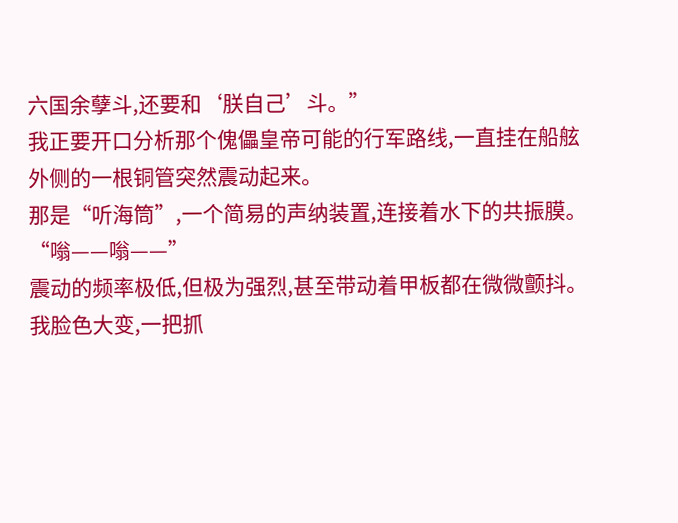六国余孽斗,还要和‘朕自己’斗。”
我正要开口分析那个傀儡皇帝可能的行军路线,一直挂在船舷外侧的一根铜管突然震动起来。
那是“听海筒”,一个简易的声纳装置,连接着水下的共振膜。
“嗡——嗡——”
震动的频率极低,但极为强烈,甚至带动着甲板都在微微颤抖。
我脸色大变,一把抓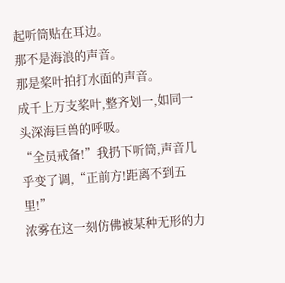起听筒贴在耳边。
那不是海浪的声音。
那是桨叶拍打水面的声音。
成千上万支桨叶,整齐划一,如同一头深海巨兽的呼吸。
“全员戒备!”我扔下听筒,声音几乎变了调,“正前方!距离不到五里!”
浓雾在这一刻仿佛被某种无形的力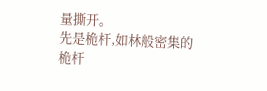量撕开。
先是桅杆,如林般密集的桅杆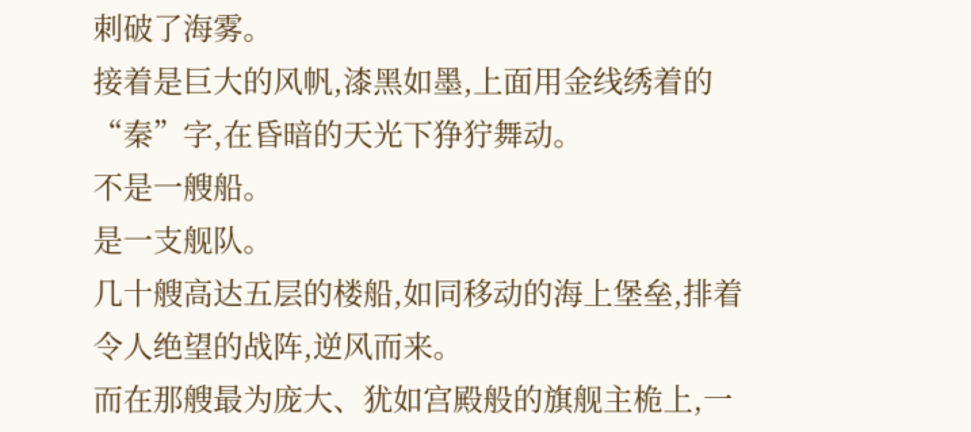刺破了海雾。
接着是巨大的风帆,漆黑如墨,上面用金线绣着的“秦”字,在昏暗的天光下狰狞舞动。
不是一艘船。
是一支舰队。
几十艘高达五层的楼船,如同移动的海上堡垒,排着令人绝望的战阵,逆风而来。
而在那艘最为庞大、犹如宫殿般的旗舰主桅上,一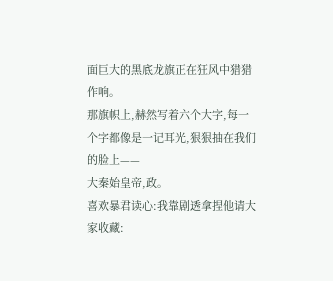面巨大的黑底龙旗正在狂风中猎猎作响。
那旗帜上,赫然写着六个大字,每一个字都像是一记耳光,狠狠抽在我们的脸上——
大秦始皇帝,政。
喜欢暴君读心:我靠剧透拿捏他请大家收藏: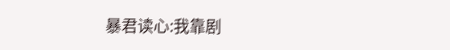暴君读心:我靠剧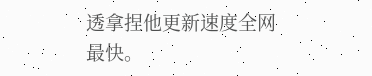透拿捏他更新速度全网最快。